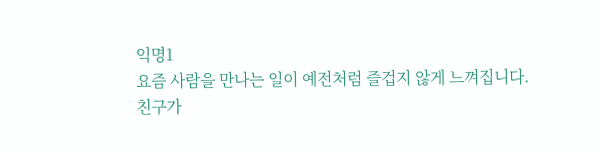익명1
요즘 사람을 만나는 일이 예전처럼 즐겁지 않게 느껴집니다.
친구가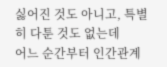싫어진 것도 아니고, 특별히 다툰 것도 없는데
어느 순간부터 인간관계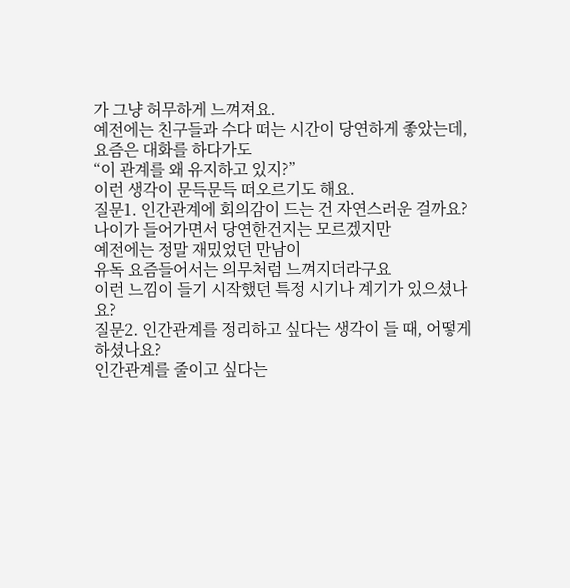가 그냥 허무하게 느껴져요.
예전에는 친구들과 수다 떠는 시간이 당연하게 좋았는데,
요즘은 대화를 하다가도
“이 관계를 왜 유지하고 있지?”
이런 생각이 문득문득 떠오르기도 해요.
질문1. 인간관계에 회의감이 드는 건 자연스러운 걸까요?
나이가 들어가면서 당연한건지는 모르겠지만
예전에는 정말 재밌었던 만남이
유독 요즘들어서는 의무처럼 느껴지더라구요
이런 느낌이 들기 시작했던 특정 시기나 계기가 있으셨나요?
질문2. 인간관계를 정리하고 싶다는 생각이 들 때, 어떻게 하셨나요?
인간관계를 줄이고 싶다는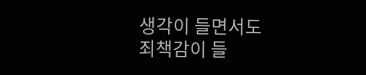생각이 들면서도
죄책감이 들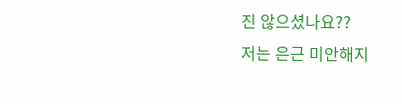진 않으셨나요??
저는 은근 미안해지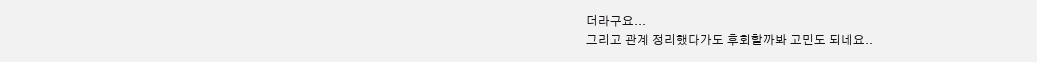더라구요...
그리고 관계 정리했다가도 후회할까봐 고민도 되네요..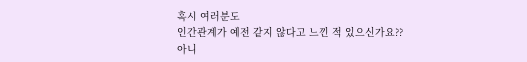혹시 여러분도
인간관계가 예전 같지 않다고 느낀 적 있으신가요??
아니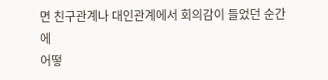면 친구관계나 대인관계에서 회의감이 들었던 순간에
어떻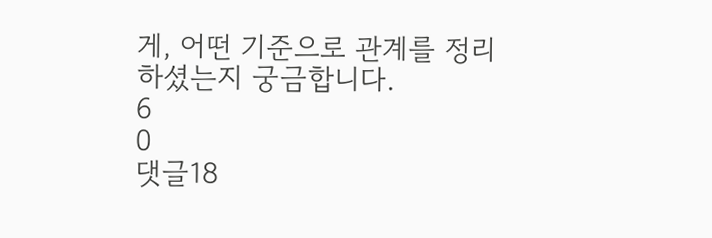게, 어떤 기준으로 관계를 정리하셨는지 궁금합니다.
6
0
댓글18